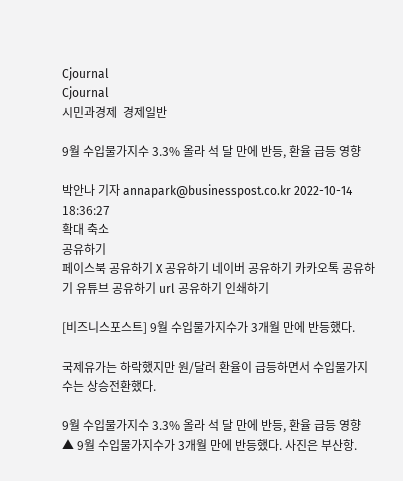Cjournal
Cjournal
시민과경제  경제일반

9월 수입물가지수 3.3% 올라 석 달 만에 반등, 환율 급등 영향

박안나 기자 annapark@businesspost.co.kr 2022-10-14 18:36:27
확대 축소
공유하기
페이스북 공유하기 X 공유하기 네이버 공유하기 카카오톡 공유하기 유튜브 공유하기 url 공유하기 인쇄하기

[비즈니스포스트] 9월 수입물가지수가 3개월 만에 반등했다.

국제유가는 하락했지만 원/달러 환율이 급등하면서 수입물가지수는 상승전환했다.

9월 수입물가지수 3.3% 올라 석 달 만에 반등, 환율 급등 영향
▲ 9월 수입물가지수가 3개월 만에 반등했다. 사진은 부산항.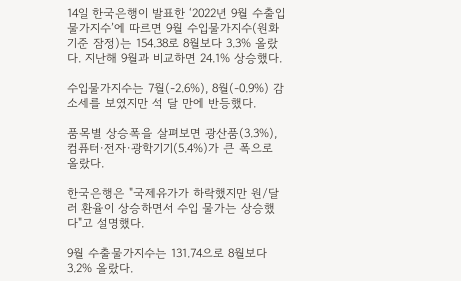14일 한국은행이 발표한 ‘2022년 9월 수출입물가지수’에 따르면 9월 수입물가지수(원화기준 잠정)는 154.38로 8월보다 3.3% 올랐다. 지난해 9월과 비교하면 24.1% 상승했다.

수입물가지수는 7월(-2.6%), 8월(-0.9%) 감소세를 보였지만 석 달 만에 반등했다.

품목별 상승폭을 살펴보면 광산품(3.3%), 컴퓨터·전자·광학기기(5.4%)가 큰 폭으로 올랐다.

한국은행은 "국제유가가 하락했지만 원/달러 환율이 상승하면서 수입 물가는 상승했다"고 설명했다.

9월 수출물가지수는 131.74으로 8월보다 3.2% 올랐다.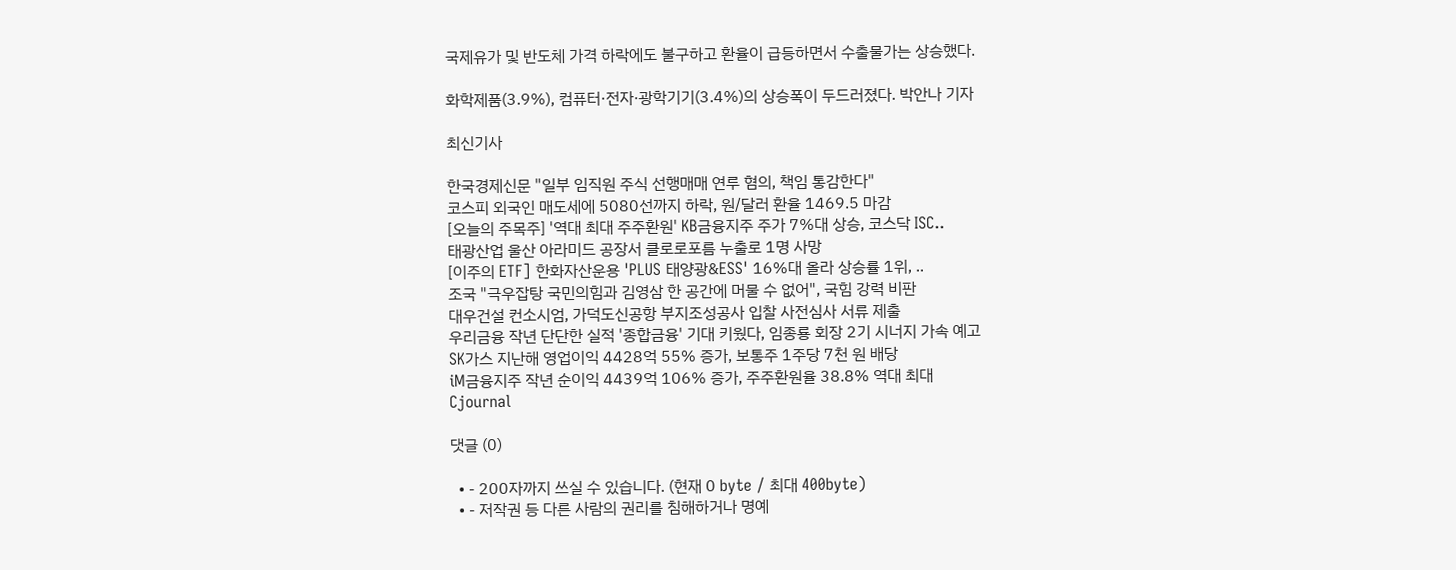국제유가 및 반도체 가격 하락에도 불구하고 환율이 급등하면서 수출물가는 상승했다.

화학제품(3.9%), 컴퓨터·전자·광학기기(3.4%)의 상승폭이 두드러졌다. 박안나 기자

최신기사

한국경제신문 "일부 임직원 주식 선행매매 연루 혐의, 책임 통감한다"
코스피 외국인 매도세에 5080선까지 하락, 원/달러 환율 1469.5 마감
[오늘의 주목주] '역대 최대 주주환원' KB금융지주 주가 7%대 상승, 코스닥 ISC..
태광산업 울산 아라미드 공장서 클로로포름 누출로 1명 사망
[이주의 ETF] 한화자산운용 'PLUS 태양광&ESS' 16%대 올라 상승률 1위, ..
조국 "극우잡탕 국민의힘과 김영삼 한 공간에 머물 수 없어", 국힘 강력 비판
대우건설 컨소시엄, 가덕도신공항 부지조성공사 입찰 사전심사 서류 제출
우리금융 작년 단단한 실적 '종합금융' 기대 키웠다, 임종룡 회장 2기 시너지 가속 예고
SK가스 지난해 영업이익 4428억 55% 증가, 보통주 1주당 7천 원 배당
iM금융지주 작년 순이익 4439억 106% 증가, 주주환원율 38.8% 역대 최대
Cjournal

댓글 (0)

  • - 200자까지 쓰실 수 있습니다. (현재 0 byte / 최대 400byte)
  • - 저작권 등 다른 사람의 권리를 침해하거나 명예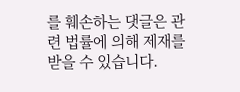를 훼손하는 댓글은 관련 법률에 의해 제재를 받을 수 있습니다.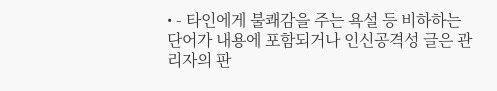• - 타인에게 불쾌감을 주는 욕설 등 비하하는 단어가 내용에 포함되거나 인신공격성 글은 관리자의 판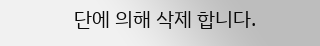단에 의해 삭제 합니다.